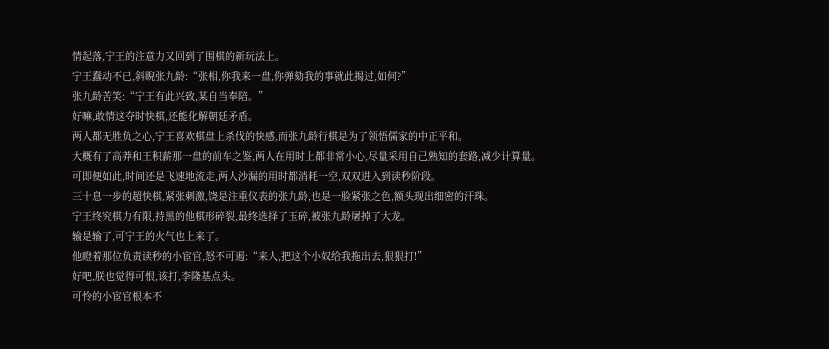情起落,宁王的注意力又回到了围棋的新玩法上。
宁王蠢动不已,斜睨张九龄:“张相,你我来一盘,你弹劾我的事就此揭过,如何?”
张九龄苦笑:“宁王有此兴致,某自当奉陪。”
好嘛,敢情这夺时快棋,还能化解朝廷矛盾。
两人都无胜负之心,宁王喜欢棋盘上杀伐的快感,而张九龄行棋是为了领悟儒家的中正平和。
大概有了高莽和王积薪那一盘的前车之鉴,两人在用时上都非常小心,尽量采用自己熟知的套路,减少计算量。
可即便如此,时间还是飞速地流走,两人沙漏的用时都消耗一空,双双进入到读秒阶段。
三十息一步的超快棋,紧张刺激,饶是注重仪表的张九龄,也是一脸紧张之色,额头现出细密的汗珠。
宁王终究棋力有限,持黑的他棋形碎裂,最终选择了玉碎,被张九龄屠掉了大龙。
输是输了,可宁王的火气也上来了。
他瞪着那位负责读秒的小宦官,怒不可遏:“来人,把这个小奴给我拖出去,狠狠打!”
好吧,朕也觉得可恨,该打,李隆基点头。
可怜的小宦官根本不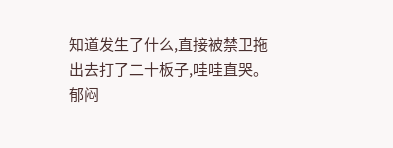知道发生了什么,直接被禁卫拖出去打了二十板子,哇哇直哭。
郁闷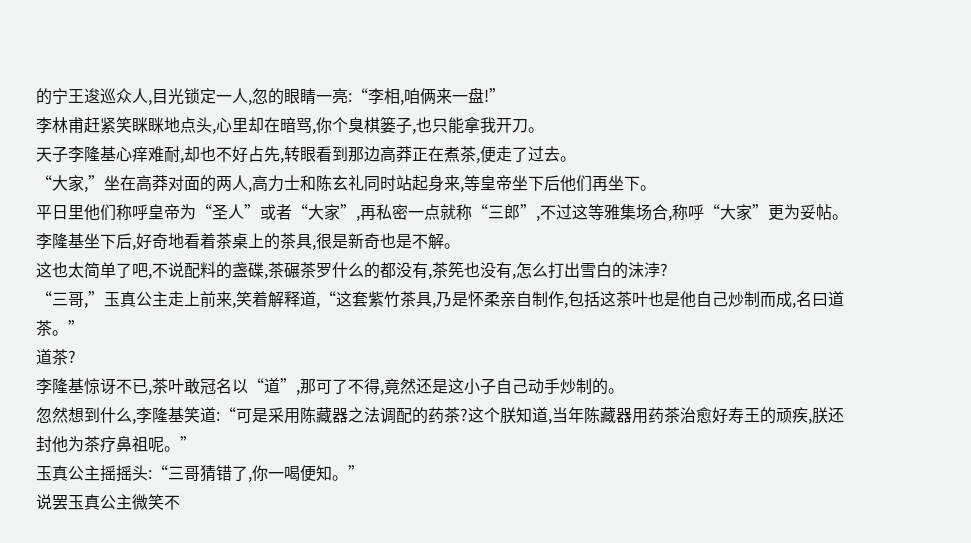的宁王逡巡众人,目光锁定一人,忽的眼睛一亮:“李相,咱俩来一盘!”
李林甫赶紧笑眯眯地点头,心里却在暗骂,你个臭棋篓子,也只能拿我开刀。
天子李隆基心痒难耐,却也不好占先,转眼看到那边高莽正在煮茶,便走了过去。
“大家,”坐在高莽对面的两人,高力士和陈玄礼同时站起身来,等皇帝坐下后他们再坐下。
平日里他们称呼皇帝为“圣人”或者“大家”,再私密一点就称“三郎”,不过这等雅集场合,称呼“大家”更为妥帖。
李隆基坐下后,好奇地看着茶桌上的茶具,很是新奇也是不解。
这也太简单了吧,不说配料的盏碟,茶碾茶罗什么的都没有,茶筅也没有,怎么打出雪白的沫浡?
“三哥,”玉真公主走上前来,笑着解释道,“这套紫竹茶具,乃是怀柔亲自制作,包括这茶叶也是他自己炒制而成,名曰道茶。”
道茶?
李隆基惊讶不已,茶叶敢冠名以“道”,那可了不得,竟然还是这小子自己动手炒制的。
忽然想到什么,李隆基笑道:“可是采用陈藏器之法调配的药茶?这个朕知道,当年陈藏器用药茶治愈好寿王的顽疾,朕还封他为茶疗鼻祖呢。”
玉真公主摇摇头:“三哥猜错了,你一喝便知。”
说罢玉真公主微笑不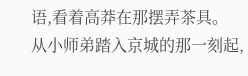语,看着高莽在那摆弄茶具。
从小师弟踏入京城的那一刻起,